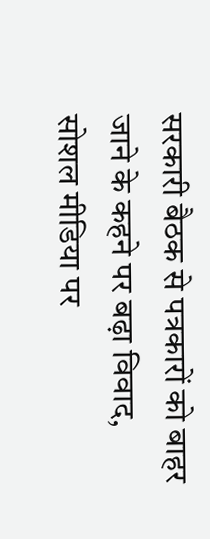सरकारी बैठक से पत्रकारों को बाहर जाने के कहने पर बढ़ा विवाद, सोशल मीडिया पर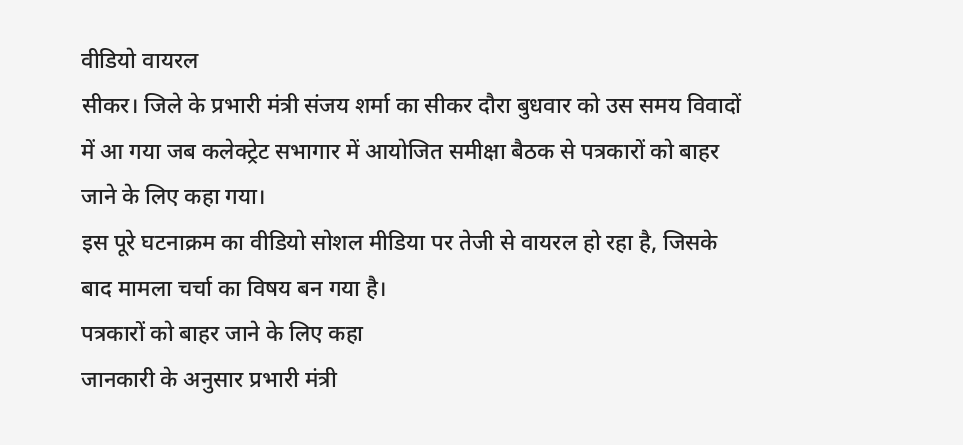वीडियो वायरल
सीकर। जिले के प्रभारी मंत्री संजय शर्मा का सीकर दौरा बुधवार को उस समय विवादों में आ गया जब कलेक्ट्रेट सभागार में आयोजित समीक्षा बैठक से पत्रकारों को बाहर जाने के लिए कहा गया।
इस पूरे घटनाक्रम का वीडियो सोशल मीडिया पर तेजी से वायरल हो रहा है, जिसके बाद मामला चर्चा का विषय बन गया है।
पत्रकारों को बाहर जाने के लिए कहा
जानकारी के अनुसार प्रभारी मंत्री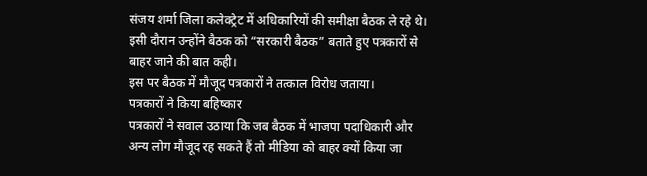संजय शर्मा जिला कलेक्ट्रेट में अधिकारियों की समीक्षा बैठक ले रहे थे।
इसी दौरान उन्होंने बैठक को “सरकारी बैठक” बताते हुए पत्रकारों से बाहर जाने की बात कही।
इस पर बैठक में मौजूद पत्रकारों ने तत्काल विरोध जताया।
पत्रकारों ने किया बहिष्कार
पत्रकारों ने सवाल उठाया कि जब बैठक में भाजपा पदाधिकारी और अन्य लोग मौजूद रह सकते हैं तो मीडिया को बाहर क्यों किया जा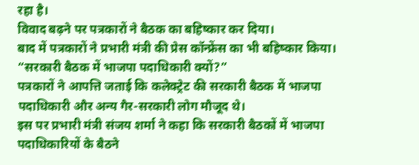रहा है।
विवाद बढ़ने पर पत्रकारों ने बैठक का बहिष्कार कर दिया।
बाद में पत्रकारों ने प्रभारी मंत्री की प्रेस कॉन्फ्रेंस का भी बहिष्कार किया।
“सरकारी बैठक में भाजपा पदाधिकारी क्यों?”
पत्रकारों ने आपत्ति जताई कि कलेक्ट्रेट की सरकारी बैठक में भाजपा पदाधिकारी और अन्य गैर-सरकारी लोग मौजूद थे।
इस पर प्रभारी मंत्री संजय शर्मा ने कहा कि सरकारी बैठकों में भाजपा पदाधिकारियों के बैठने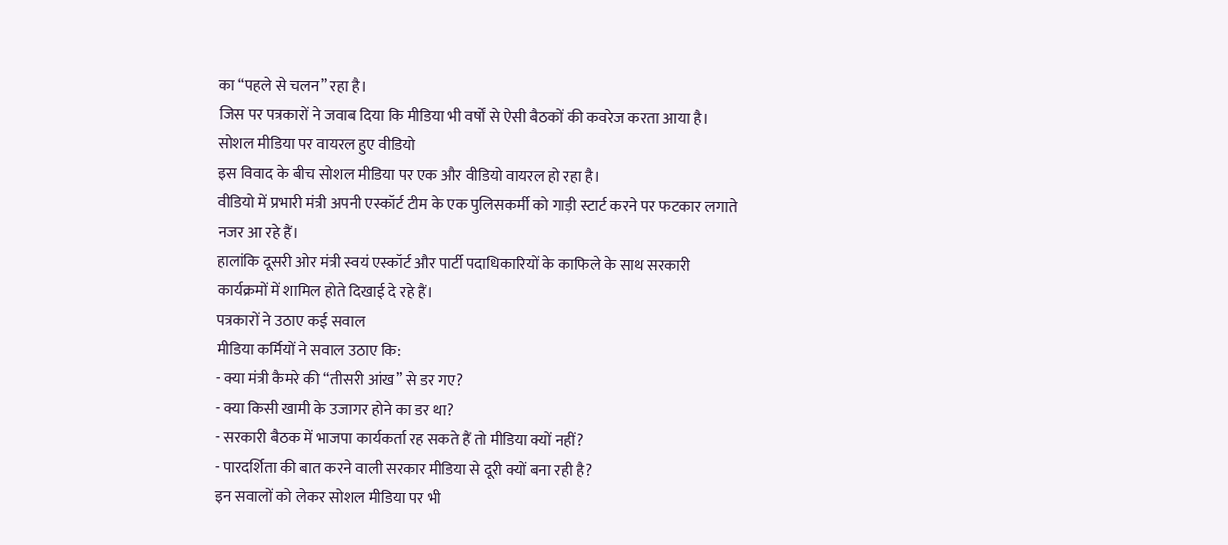का “पहले से चलन” रहा है।
जिस पर पत्रकारों ने जवाब दिया कि मीडिया भी वर्षों से ऐसी बैठकों की कवरेज करता आया है।
सोशल मीडिया पर वायरल हुए वीडियो
इस विवाद के बीच सोशल मीडिया पर एक और वीडियो वायरल हो रहा है।
वीडियो में प्रभारी मंत्री अपनी एस्कॉर्ट टीम के एक पुलिसकर्मी को गाड़ी स्टार्ट करने पर फटकार लगाते नजर आ रहे हैं।
हालांकि दूसरी ओर मंत्री स्वयं एस्कॉर्ट और पार्टी पदाधिकारियों के काफिले के साथ सरकारी कार्यक्रमों में शामिल होते दिखाई दे रहे हैं।
पत्रकारों ने उठाए कई सवाल
मीडिया कर्मियों ने सवाल उठाए कि:
- क्या मंत्री कैमरे की “तीसरी आंख” से डर गए?
- क्या किसी खामी के उजागर होने का डर था?
- सरकारी बैठक में भाजपा कार्यकर्ता रह सकते हैं तो मीडिया क्यों नहीं?
- पारदर्शिता की बात करने वाली सरकार मीडिया से दूरी क्यों बना रही है?
इन सवालों को लेकर सोशल मीडिया पर भी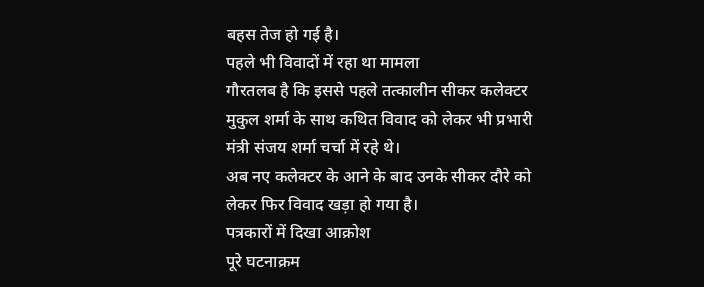बहस तेज हो गई है।
पहले भी विवादों में रहा था मामला
गौरतलब है कि इससे पहले तत्कालीन सीकर कलेक्टर मुकुल शर्मा के साथ कथित विवाद को लेकर भी प्रभारी मंत्री संजय शर्मा चर्चा में रहे थे।
अब नए कलेक्टर के आने के बाद उनके सीकर दौरे को लेकर फिर विवाद खड़ा हो गया है।
पत्रकारों में दिखा आक्रोश
पूरे घटनाक्रम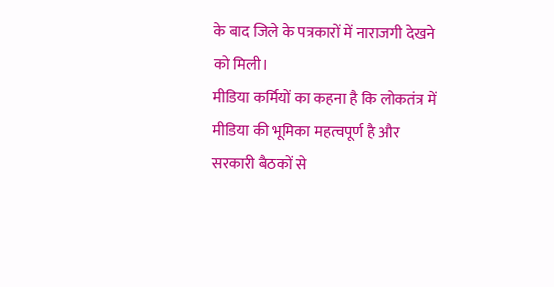के बाद जिले के पत्रकारों में नाराजगी देखने को मिली।
मीडिया कर्मियों का कहना है कि लोकतंत्र में मीडिया की भूमिका महत्वपूर्ण है और सरकारी बैठकों से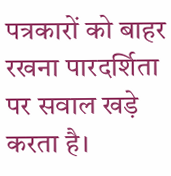पत्रकारों को बाहर रखना पारदर्शिता पर सवाल खड़े करता है।